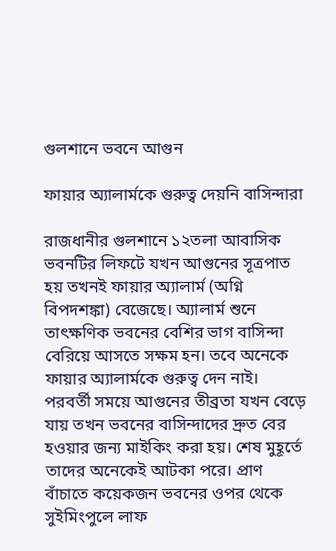গুলশানে ভবনে আগুন

ফায়ার অ্যালার্মকে গুরুত্ব দেয়নি বাসিন্দারা

রাজধানীর গুলশানে ১২তলা আবাসিক ভবনটির লিফটে যখন আগুনের সূত্রপাত হয় তখনই ফায়ার অ্যালার্ম (অগ্নি বিপদশঙ্কা) বেজেছে। অ্যালার্ম শুনে তাৎক্ষণিক ভবনের বেশির ভাগ বাসিন্দা বেরিয়ে আসতে সক্ষম হন। তবে অনেকে ফায়ার অ্যালার্মকে গুরুত্ব দেন নাই। পরবর্তী সময়ে আগুনের তীব্রতা যখন বেড়ে যায় তখন ভবনের বাসিন্দাদের দ্রুত বের হওয়ার জন্য মাইকিং করা হয়। শেষ মুহূর্তে তাদের অনেকেই আটকা পরে। প্রাণ বাঁচাতে কয়েকজন ভবনের ওপর থেকে সুইমিংপুলে লাফ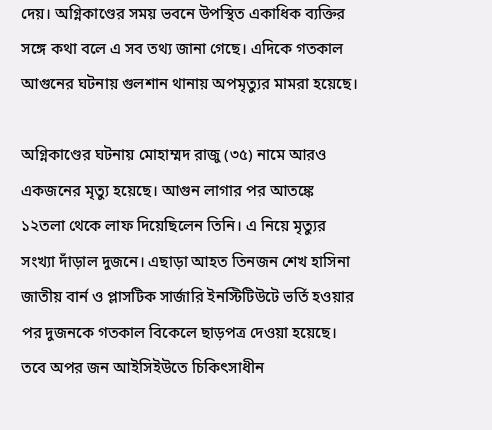দেয়। অগ্নিকাণ্ডের সময় ভবনে উপস্থিত একাধিক ব্যক্তির সঙ্গে কথা বলে এ সব তথ্য জানা গেছে। এদিকে গতকাল আগুনের ঘটনায় গুলশান থানায় অপমৃত্যুর মামরা হয়েছে।

অগ্নিকাণ্ডের ঘটনায় মোহাম্মদ রাজু (৩৫) নামে আরও একজনের মৃত্যু হয়েছে। আগুন লাগার পর আতঙ্কে ১২তলা থেকে লাফ দিয়েছিলেন তিনি। এ নিয়ে মৃত্যুর সংখ্যা দাঁড়াল দুজনে। এছাড়া আহত তিনজন শেখ হাসিনা জাতীয় বার্ন ও প্লাসটিক সার্জারি ইনস্টিটিউটে ভর্তি হওয়ার পর দুজনকে গতকাল বিকেলে ছাড়পত্র দেওয়া হয়েছে। তবে অপর জন আইসিইউতে চিকিৎসাধীন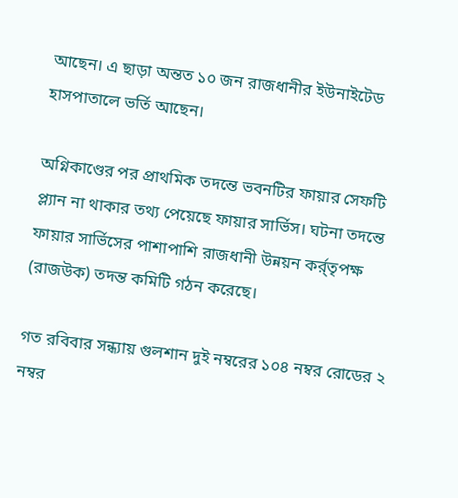আছেন। এ ছাড়া অন্তত ১০ জন রাজধানীর ইউনাইটেড হাসপাতালে ভর্তি আছেন।

অগ্নিকাণ্ডের পর প্রাথমিক তদন্তে ভবনটির ফায়ার সেফটি প্ল্যান না থাকার তথ্য পেয়েছে ফায়ার সার্ভিস। ঘটনা তদন্তে ফায়ার সার্ভিসের পাশাপাশি রাজধানী উন্নয়ন কর্র্তৃপক্ষ (রাজউক) তদন্ত কমিটি গঠন করেছে।

গত রবিবার সন্ধ্যায় গুলশান দুই নম্বরের ১০৪ নম্বর রোডের ২ নম্বর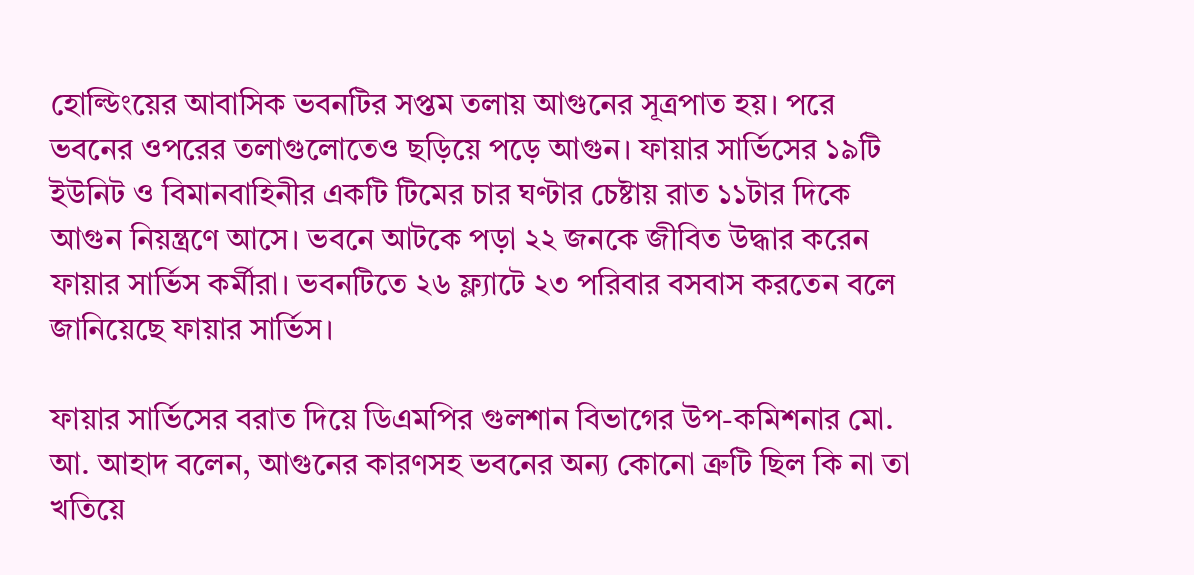হোল্ডিংয়ের আবাসিক ভবনটির সপ্তম তলায় আগুনের সূত্রপাত হয়। পরে ভবনের ওপরের তলাগুলোতেও ছড়িয়ে পড়ে আগুন। ফায়ার সার্ভিসের ১৯টি ইউনিট ও বিমানবাহিনীর একটি টিমের চার ঘণ্টার চেষ্টায় রাত ১১টার দিকে আগুন নিয়ন্ত্রণে আসে। ভবনে আটকে পড়া ২২ জনকে জীবিত উদ্ধার করেন ফায়ার সার্ভিস কর্মীরা। ভবনটিতে ২৬ ফ্ল্যাটে ২৩ পরিবার বসবাস করতেন বলে জানিয়েছে ফায়ার সার্ভিস।

ফায়ার সার্ভিসের বরাত দিয়ে ডিএমপির গুলশান বিভাগের উপ-কমিশনার মো. আ. আহাদ বলেন, আগুনের কারণসহ ভবনের অন্য কোনো ত্রুটি ছিল কি না তা খতিয়ে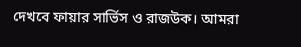দেখবে ফায়ার সার্ভিস ও রাজউক। আমরা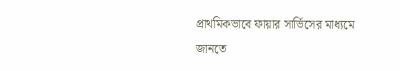প্রাথমিকভাবে ফায়ার সার্ভিসের মাধ্যমে জানতে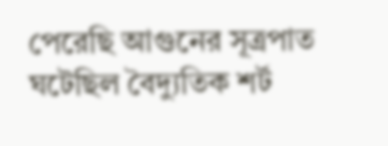পেরেছি আগুনের সূত্রপাত ঘটেছিল বৈদ্যুতিক শর্ট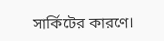সার্কিটের কারণে।